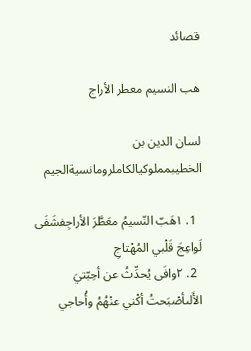قصائد

هب النسيم معطر الأراج

لسان الدين بن الخطيبمملوكيالكاملرومانسيةالجيم

  1. ١هَبّ النّسيمُ معَطَّرَ الأراجِفشَفَى لَواعِجَ قَلْبي المُهْتاجِ
  2. ٢وافَى يُحدِّثُ عن أحِبّتيَ الأَلىأصْبَحتُ أكْني عنْهُمُ وأُحاجي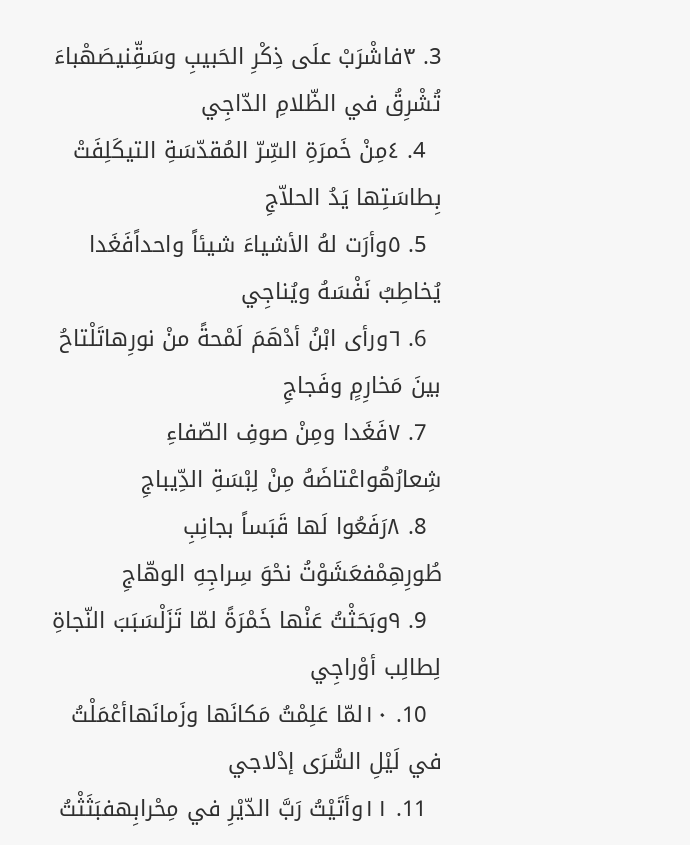3. ٣فاشْرَبْ علَى ذِكْرِ الحَبيبِ وسَقِّنيصَهْباءَ تُشْرِقُ في الظّلامِ الدّاجِي
  4. ٤مِنْ خَمرَةِ السِّرّ المُقدّسَةِ التيكَلِفَتْ بِطاسَتِها يَدُ الحلاّجِ
  5. ٥وأرَت لهُ الأشياءَ شيئاً واحداًفَغَدا يُخاطِبُ نَفْسَهُ ويُناجِي
  6. ٦ورأى ابْنُ أدْهَمَ لَمْحةً منْ نورِهاتَلْتاحُ بينَ مَخارِمٍ وفَجاجِ
  7. ٧فَغَدا ومِنْ صوفِ الصّفاءِ شِعارُهُواعْتاضَهُ مِنْ لِبْسَةِ الدِّيباجِ
  8. ٨رَفَعُوا لَها قَبَساً بجانِبِ طُورِهِمْفعَشَوْتُ نحْوَ سِراجِهِ الوهّاجِ
  9. ٩وبَحَثْتُ عَنْها خَمْرَةً لمّا تَزَلْسَبَبَ النّجاةِ لِطالِب أوْراجِي
  10. ١٠لمّا عَلِمْتُ مَكانَها وزَمانَهاأعْمَلْتُ في لَيْلِ السُّرَى إدْلاجي
  11. ١١وأتَيْتُ رَبَّ الدّيْرِ في مِحْرابِهفبَثَثْتُ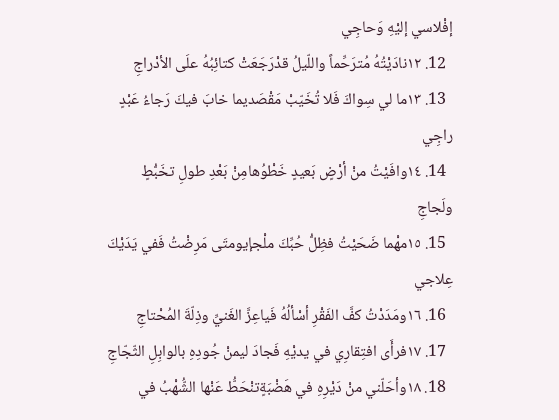إفْلاسي إليْهِ وَحاجِي
  12. ١٢نادَيْتُهُ مُترَحِّماً واللّيلُ قدْرَجَعَتْ كتائِبُهُ علَى الأدْراجِ
  13. ١٣ما لي سِواكَ فَلا تُخَيّبْ مَقْصَديما خابَ فيكَ رَجاءُ عَبْدٍ راجِي
  14. ١٤وافَيْتُ منْ أرْضٍ بَعيدٍ خَطْوُهامِنْ بَعْدِ طولِ تخَبُّطٍ ولَجاجِ
  15. ١٥مهْما ضَحَيْتُ فظِلُّ حُبِّكَ ملْجإيومتَى مَرِضْتُ فَفي يَدَيْكَ عِلاجي
  16. ١٦ومَدَدْتُ كفَّ الفَقْرِ أسْألُهُ فَياعِزَّ الغَنيِّ وذِلّةَ المُحْتاجِ
  17. ١٧فرأَى افتِقارِي في يديْهِ فَجادَ ليمنْ جُودِهِ بالوابِلِ الثّجّاجِ
  18. ١٨وأحَلّني منْ دَيْرِهِ في هَضْبَةٍتنْحَطُّ عَنْها الشُّهْبُ في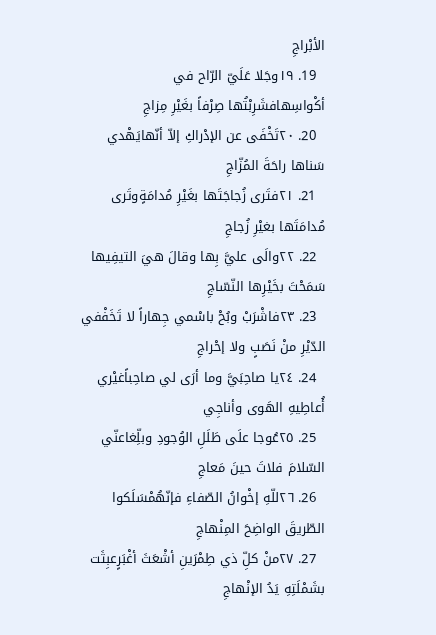الأبْراجِ
  19. ١٩وجَلا عَلَيّ الرّاح في أكْواسِهافشَرِبْتُها صِرْفاً بغَيْرِ مِزاجِ
  20. ٢٠تَخْفَى عن الإدْراكِ إلاّ أنّهايَهْدي سَناها راحَةَ المُزّاجِ
  21. ٢١فتَرى زُجاجَتَها بغَيْرِ مُدامَةٍوتَرى مُدامَتَها بغيْرِ زُجاجِ
  22. ٢٢والَى عليَّ بِها وقالَ هيَ التيفِيها سَمَحْتَ بخَيْرِها النّسّاجِ
  23. ٢٣فاشْرَبْ وبُحْ باسْمي جِهاراً لا تَخَفْفي الدّيْرِ منْ نَصَبٍ ولا إحْراجِ
  24. ٢٤يا صاحِبَيَّ وما أرَى لي صاحِباًغيْري أُعاطِيهِ الهَوى وأناجِي
  25. ٢٥عُوجا علَى طَلَلِ الوُجودِ وبلِّغاعنّي السّلامَ فلاتَ حينَ مَعاجِ
  26. ٢٦للّهِ إخْوانُ الصّفاءِ فإنّهُمْسَلَكوا الطّريقَ الواضِحَ المِنْهاجِ
  27. ٢٧منْ كلِّ ذي طِمْرَينِ أشْعَثَ أغْبَرٍعبِثَت بشَمْلَتِهِ يَدُ الإنْهاجِ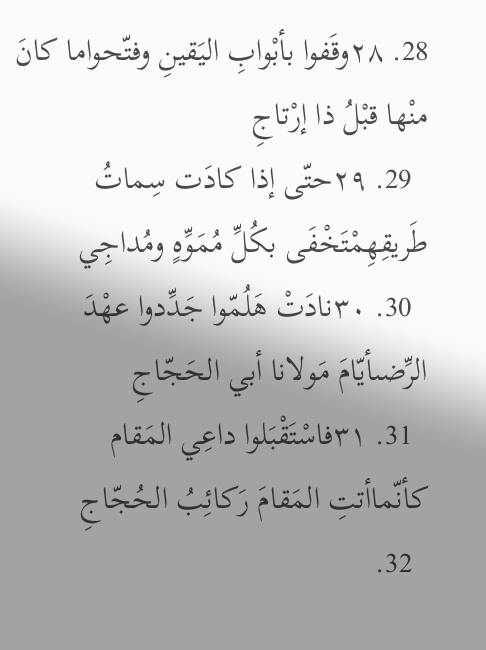28. ٢٨وقَفوا بأبْوابِ اليَقينِ وفتّحواما كانَ منْها قبْلُ ذا إرْتاجِ
  29. ٢٩حتّى إذا كادَت سِماتُ طَريقِهِمْتَخْفَى بكُلِّ مُمَوِّهٍ ومُداجِي
  30. ٣٠نادَتْ هَلُمّوا جَدِّدوا عهْدَ الرِّضىأيّامَ مَولانا أبي الحَجّاجِ
  31. ٣١فاسْتَقْبَلوا داعِي المَقام كأنّماأتتِ المَقامَ رَكائِبُ الحُجّاجِ
  32.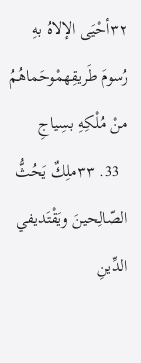٣٢أحْيَى الإلاهُ بهِ رُسومَ طَريقِهمْوحَماهُمُ منْ مُلْكِهِ بسِياجِ
  33. ٣٣ملِكٌ يَحُثُّ الصّالِحينَ ويَقْتَديفي الدِّينِ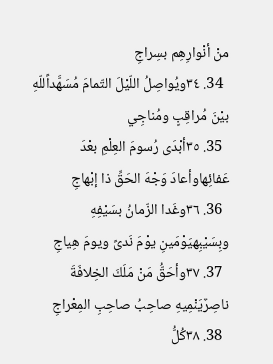منْ أنْوارِهِم بسِراجِ
  34. ٣٤ويُواصِلُ اللّيْلَ التّمامَ مُسَهَّداًللّهِ بيْنَ مُراقِبٍ ومُناجِي
  35. ٣٥أبْدَى رُسومَ العِلْمِ بعْدَ عَفائِهاوأعادَ وَجْهَ الحَقِّ ذا إبْهاجِ
  36. ٣٦وغَدا الزّمانُ بسَيْفِهِ وبِسَيْبِهيَوْمَينِ يوْمَ نَدىً ويومَ هِياجِ
  37. ٣٧وأحَقُّ مَنْ مَلَكَ الخِلافَةَ ناصِرٌيَنْمِيهِ صاحِبُ صاحِبِ المِعْراجِ
  38. ٣٨كُلُّ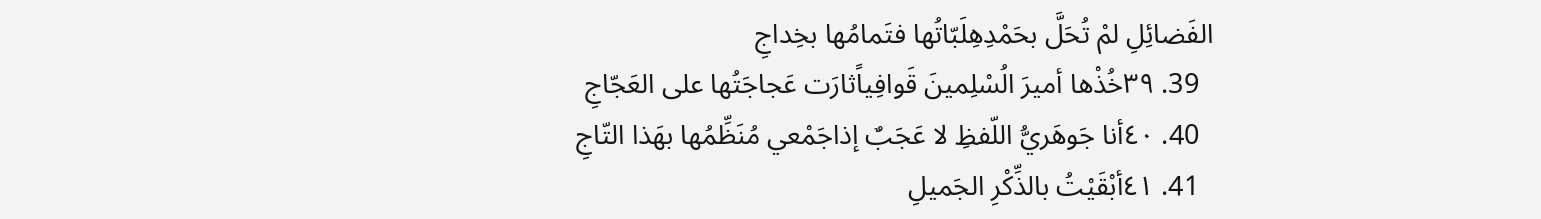الفَضائِلِ لمْ تُحَلَّ بحَمْدِهِلَبّاتُها فتَمامُها بخِداجِ
  39. ٣٩خُذْها أميرَ الُسْلِمينَ قَوافِياًثارَت عَجاجَتُها على العَجّاجِ
  40. ٤٠أنا جَوهَريُّ اللّفظِ لا عَجَبٌ إذاجَمْعي مُنَظِّمُها بهَذا التّاجِ
  41. ٤١أبْقَيْتُ بالذِّكْرِ الجَميلِ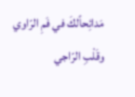مَدائِحاًلكَ في فَمِ الرّاوي وقَلْبِ الرّاجي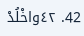42. ٤٢واخْلُدْ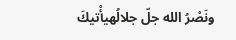ونَصْرُ الله جلّ جلالُهيأْتيكَ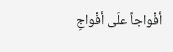أفْواجاً علَى أفْواجِ